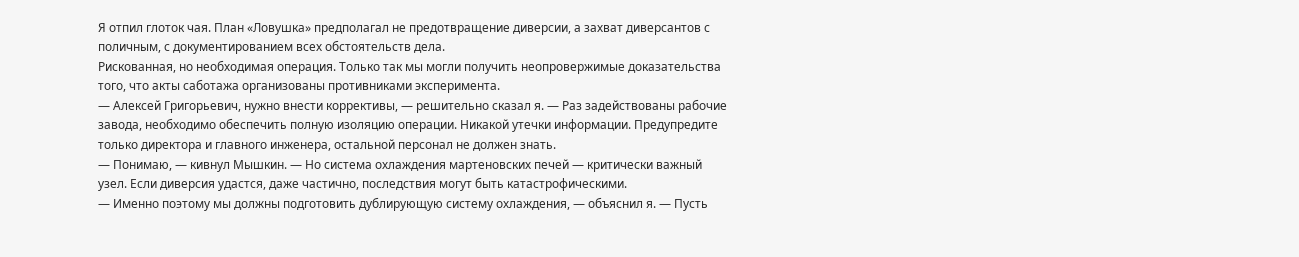Я отпил глоток чая. План «Ловушка» предполагал не предотвращение диверсии, а захват диверсантов с поличным, с документированием всех обстоятельств дела.
Рискованная, но необходимая операция. Только так мы могли получить неопровержимые доказательства того, что акты саботажа организованы противниками эксперимента.
— Алексей Григорьевич, нужно внести коррективы, — решительно сказал я. — Раз задействованы рабочие завода, необходимо обеспечить полную изоляцию операции. Никакой утечки информации. Предупредите только директора и главного инженера, остальной персонал не должен знать.
— Понимаю, — кивнул Мышкин. — Но система охлаждения мартеновских печей — критически важный узел. Если диверсия удастся, даже частично, последствия могут быть катастрофическими.
— Именно поэтому мы должны подготовить дублирующую систему охлаждения, — объяснил я. — Пусть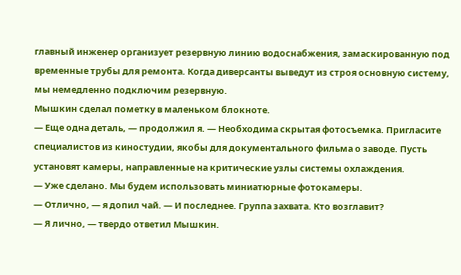главный инженер организует резервную линию водоснабжения, замаскированную под временные трубы для ремонта. Когда диверсанты выведут из строя основную систему, мы немедленно подключим резервную.
Мышкин сделал пометку в маленьком блокноте.
— Еще одна деталь, — продолжил я. — Необходима скрытая фотосъемка. Пригласите специалистов из киностудии, якобы для документального фильма о заводе. Пусть установят камеры, направленные на критические узлы системы охлаждения.
— Уже сделано. Мы будем использовать миниатюрные фотокамеры.
— Отлично, — я допил чай. — И последнее. Группа захвата. Кто возглавит?
— Я лично, — твердо ответил Мышкин.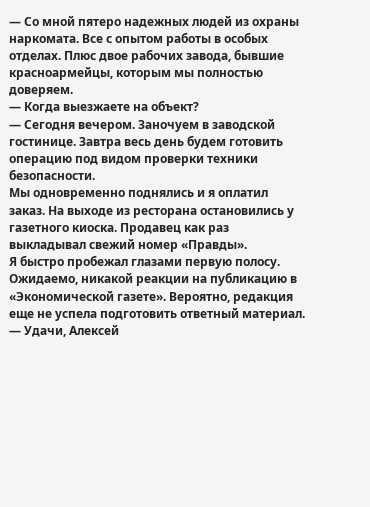— Со мной пятеро надежных людей из охраны наркомата. Все с опытом работы в особых отделах. Плюс двое рабочих завода, бывшие красноармейцы, которым мы полностью доверяем.
— Когда выезжаете на объект?
— Сегодня вечером. Заночуем в заводской гостинице. Завтра весь день будем готовить операцию под видом проверки техники безопасности.
Мы одновременно поднялись и я оплатил заказ. На выходе из ресторана остановились у газетного киоска. Продавец как раз выкладывал свежий номер «Правды».
Я быстро пробежал глазами первую полосу. Ожидаемо, никакой реакции на публикацию в «Экономической газете». Вероятно, редакция еще не успела подготовить ответный материал.
— Удачи, Алексей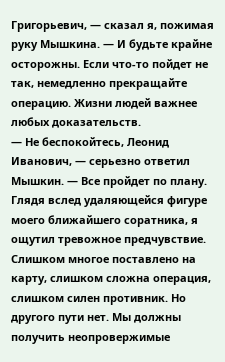Григорьевич, — сказал я, пожимая руку Мышкина. — И будьте крайне осторожны. Если что-то пойдет не так, немедленно прекращайте операцию. Жизни людей важнее любых доказательств.
— Не беспокойтесь, Леонид Иванович, — серьезно ответил Мышкин. — Все пройдет по плану.
Глядя вслед удаляющейся фигуре моего ближайшего соратника, я ощутил тревожное предчувствие.
Слишком многое поставлено на карту, слишком сложна операция, слишком силен противник. Но другого пути нет. Мы должны получить неопровержимые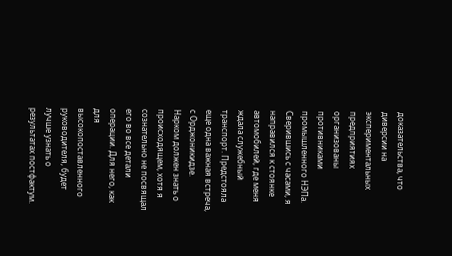доказательства, что диверсии на экспериментальных предприятиях организованы противниками промышленного НЭПа.
Сверившись с часами, я направился к стоянке автомобилей, где меня ждала служебный транспорт. Предстояла еще одна важная встреча, с Орджоникидзе.
Нарком должен знать о происходящем, хотя я сознательно не посвящал его во все детали операции. Для него, как для высокопоставленного руководителя, будет лучше узнать о результатах постфактум.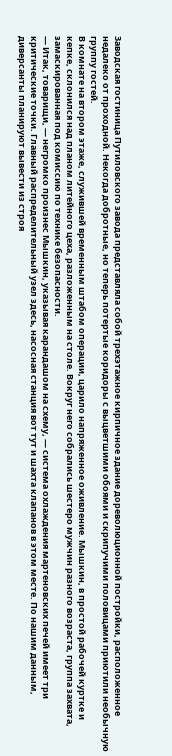Заводская гостиница Путиловского завода представляла собой трехэтажное кирпичное здание дореволюционной постройки, расположенное недалеко от проходной. Некогда добротные, но теперь потертые коридоры с выцветшими обоями и скрипучими половицами приютили необычную группу гостей.
В комнате на втором этаже, служившей временным штабом операции, царило напряженное оживление. Мышкин, в простой рабочей куртке и кепке, склонился над планом литейного цеха, разложенным на столе. Вокруг него собрались шестеро мужчин разного возраста, группа захвата, замаскированная под комиссию по технике безопасности.
— Итак, товарищи, — негромко произнес Мышкин, указывая карандашом на схему, — система охлаждения мартеновских печей имеет три критические точки. Главный распределительный узел здесь, насосная станция вот тут и шахта клапанов в этом месте. По нашим данным, диверсанты планируют вывести из строя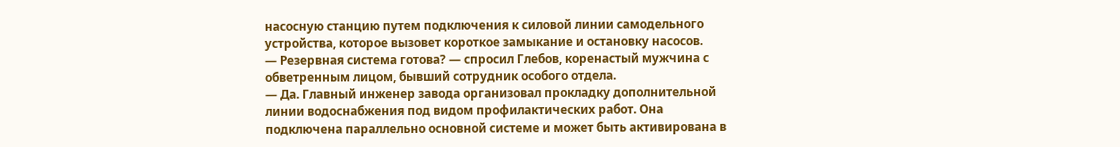насосную станцию путем подключения к силовой линии самодельного устройства, которое вызовет короткое замыкание и остановку насосов.
— Резервная система готова? — спросил Глебов, коренастый мужчина с обветренным лицом, бывший сотрудник особого отдела.
— Да. Главный инженер завода организовал прокладку дополнительной линии водоснабжения под видом профилактических работ. Она подключена параллельно основной системе и может быть активирована в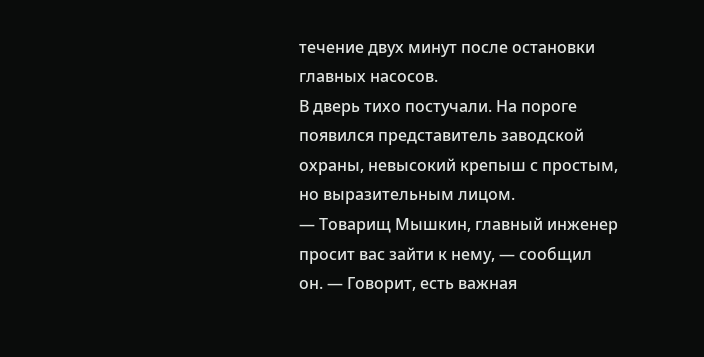течение двух минут после остановки главных насосов.
В дверь тихо постучали. На пороге появился представитель заводской охраны, невысокий крепыш с простым, но выразительным лицом.
— Товарищ Мышкин, главный инженер просит вас зайти к нему, — сообщил он. — Говорит, есть важная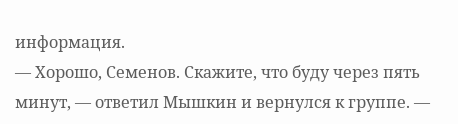информация.
— Хорошо, Семенов. Скажите, что буду через пять минут, — ответил Мышкин и вернулся к группе. —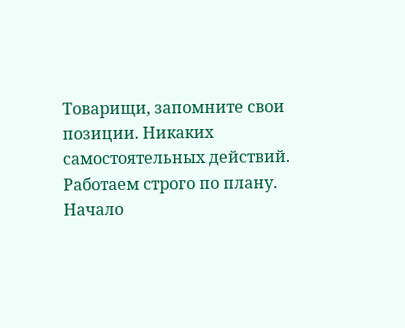Товарищи, запомните свои позиции. Никаких самостоятельных действий. Работаем строго по плану. Начало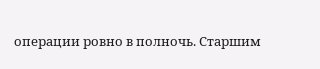операции ровно в полночь. Старшим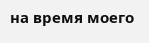на время моего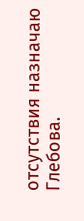отсутствия назначаю Глебова.